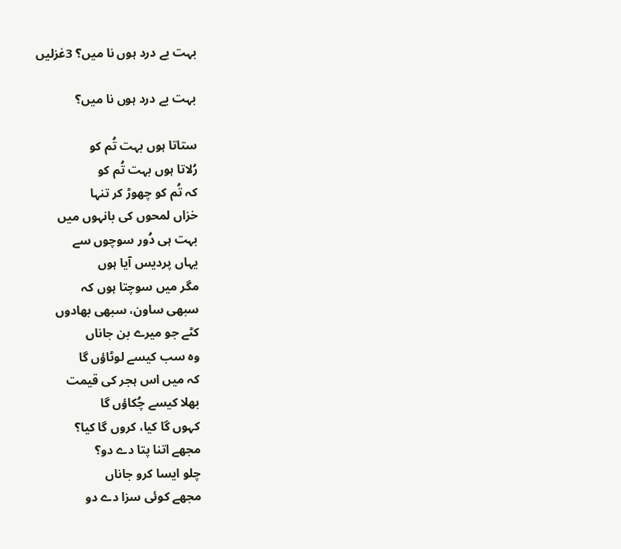بہت بے درد ہوں نا میں؟ 3غزلیں

بہت بے درد ہوں نا میں؟

ستاتا ہوں بہت تُم کو
رُلاتا ہوں بہت تُم کو
کہ تُم کو چھوڑ کر تنہا
خزاں لمحوں کی بانہوں میں
بہت ہی دُور سوچوں سے
یہاں پردیس آیا ہوں
مگر میں سوچتا ہوں کہ
سبھی ساون، سبھی بھادوں
کٹے جو میرے بن جاناں
وہ سب کیسے لوٹاؤں گا
کہ میں اس ہجر کی قیمت
بھلا کیسے چُکاؤں گا
کہوں گا کیا، کروں گا کیا؟
مجھے اتنا پتا دے دو؟
چلو ایسا کرو جاناں
مجھے کوئی سزا دے دو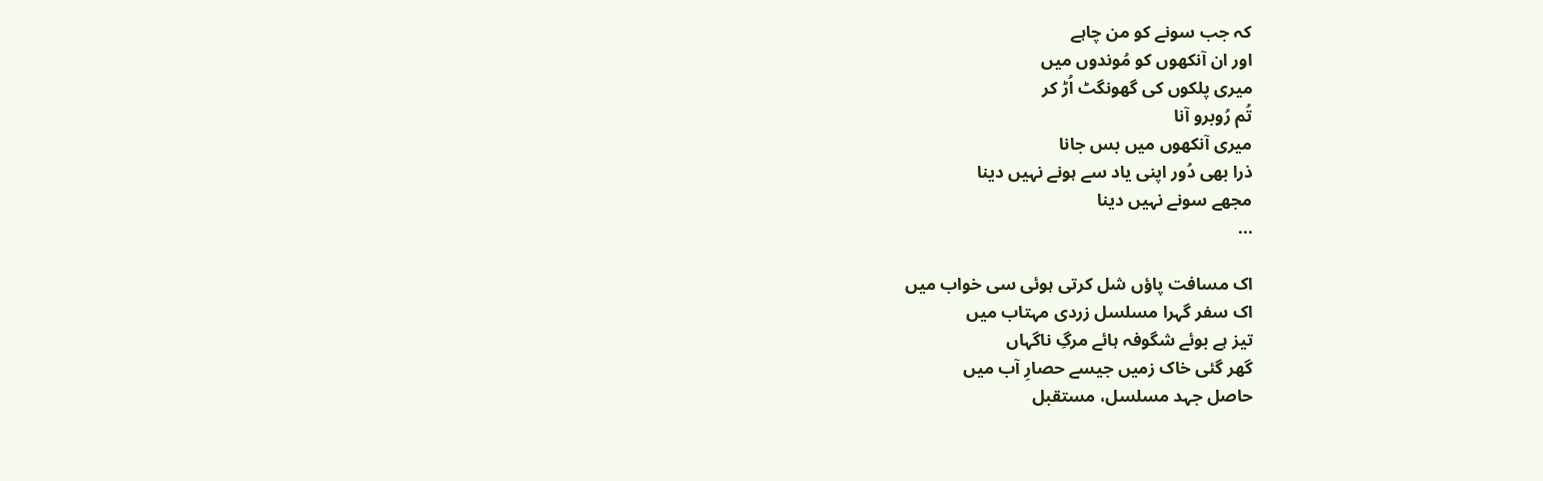کہ جب سونے کو من چاہے
اور ان آنکھوں کو مُوندوں میں
میری پلکوں کی گھونگٹ اُڑ کر
تُم رُوبرو آنا
میری آنکھوں میں بس جانا
ذرا بھی دُور اپنی یاد سے ہونے نہیں دینا
مجھے سونے نہیں دینا
...

اک مسافت پاؤں شل کرتی ہوئی سی خواب میں
اک سفر گہرا مسلسل زردی مہتاب میں
تیز ہے بوئے شگوفہ ہائے مرگِ ناگہاں
گھر گئی خاک زمیں جیسے حصارِ آب میں
حاصل جہد مسلسل، مستقبل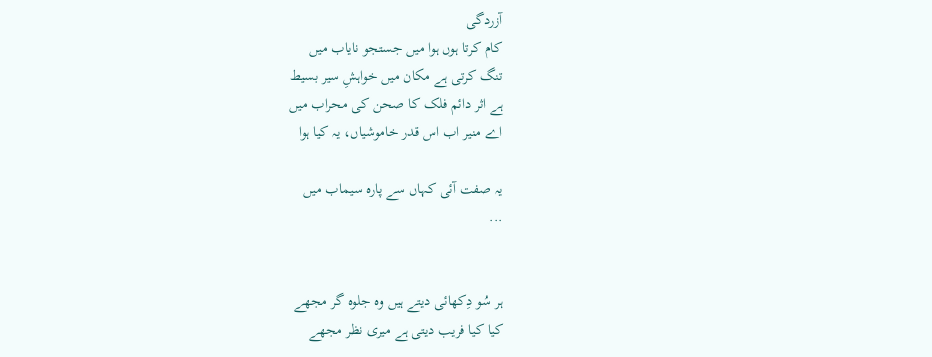آزردگی
کام کرتا ہوں ہوا میں جستجو نایاب میں
تنگ کرتی ہے مکان میں خواہشِ سیر بسیط
ہے اثر دائم فلک کا صحن کی محراب میں
اے منیر اب اس قدر خاموشیاں، یہ کیا ہوا

یہ صفت آئی کہاں سے پارہ سیماب میں
...


ہر سُو دِکھائی دیتے ہیں وہ جلوہ گر مجھے
کیا کیا فریب دیتی ہے میری نظر مجھے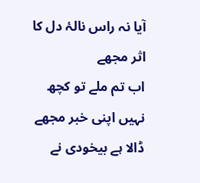آیا نہ راس نالۂ دل کا اثر مجھے
اب تم ملے تو کچھ نہیں اپنی خبر مجھے
ڈالا ہے بیخودی نے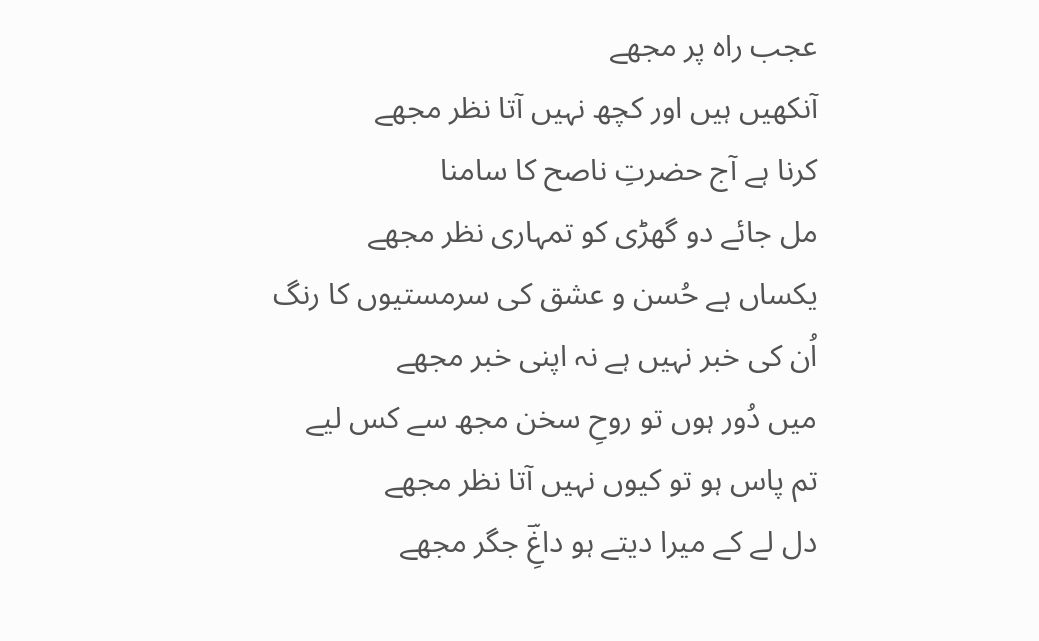عجب راہ پر مجھے
آنکھیں ہیں اور کچھ نہیں آتا نظر مجھے
کرنا ہے آج حضرتِ ناصح کا سامنا
مل جائے دو گھڑی کو تمہاری نظر مجھے
یکساں ہے حُسن و عشق کی سرمستیوں کا رنگ
اُن کی خبر نہیں ہے نہ اپنی خبر مجھے
میں دُور ہوں تو روحِ سخن مجھ سے کس لیے
تم پاس ہو تو کیوں نہیں آتا نظر مجھے
دل لے کے میرا دیتے ہو داغِؔ جگر مجھے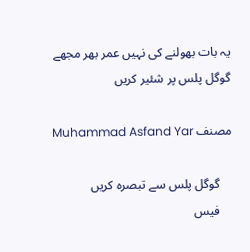یہ بات بھولنے کی نہیں عمر بھر مجھے
گوگل پلس پر شئیر کریں

مصنف Muhammad Asfand Yar

    گوگل پلس سے تبصرہ کریں
    فیس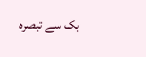بک سے تبصرہ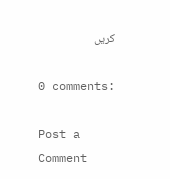کریں

0 comments:

Post a Comment